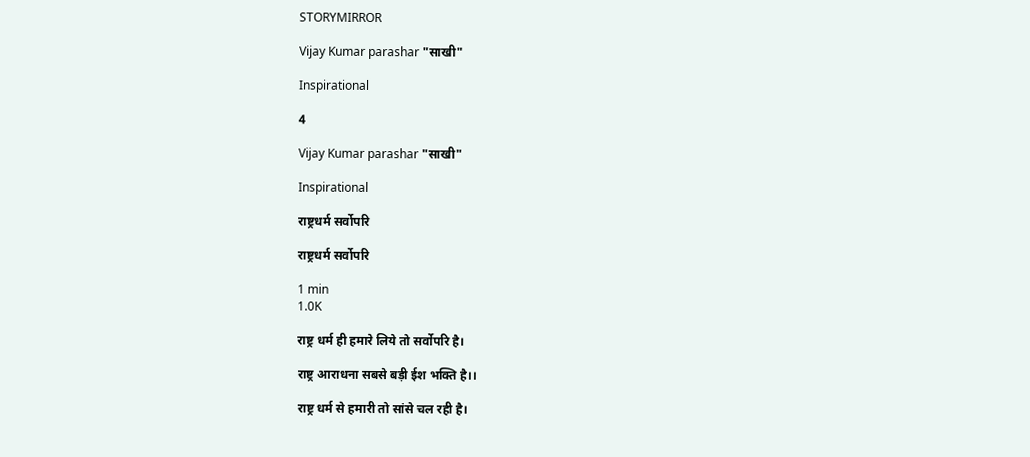STORYMIRROR

Vijay Kumar parashar "साखी"

Inspirational

4

Vijay Kumar parashar "साखी"

Inspirational

राष्ट्रधर्म सर्वोपरि

राष्ट्रधर्म सर्वोपरि

1 min
1.0K

राष्ट्र धर्म ही हमारे लिये तो सर्वोपरि है।

राष्ट्र आराधना सबसे बड़ी ईश भक्ति है।।

राष्ट्र धर्म से हमारी तो सांसे चल रही है।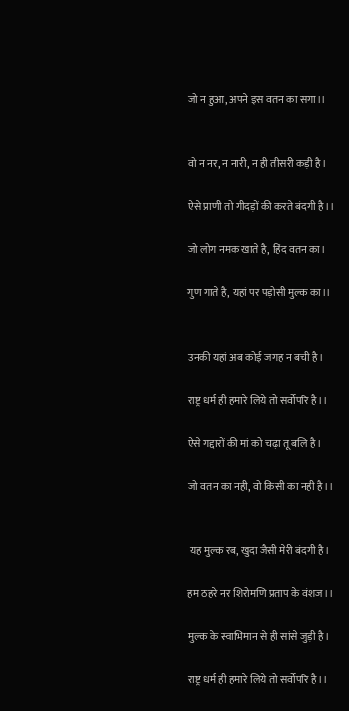जो न हुआ, अपने इस वतन का सगा।।


वो न नर, न नारी, न ही तीसरी कड़ी है।

ऐसे प्राणी तो गीदड़ों की करते बंदगी है।।

जो लोग नमक खाते है, हिंद वतन का।

गुण गाते है, यहां पर पड़ोसी मुल्क का।।


उनकी यहां अब कोई जगह न बची है।

राष्ट्र धर्म ही हमारे लिये तो सर्वोपरि है।।

ऐसे गद्दारों की मां को चढ़ा तू बलि है।

जो वतन का नही, वो किसी का नही है।।


 यह मुल्क रब, खुदा जैसी मेरी बंदगी है।

हम ठहरे नर शिरोमणि प्रताप के वंशज।।

मुल्क के स्वाभिमान से ही सांसे जुड़ी है।

राष्ट्र धर्म ही हमारे लिये तो सर्वोपरि है।।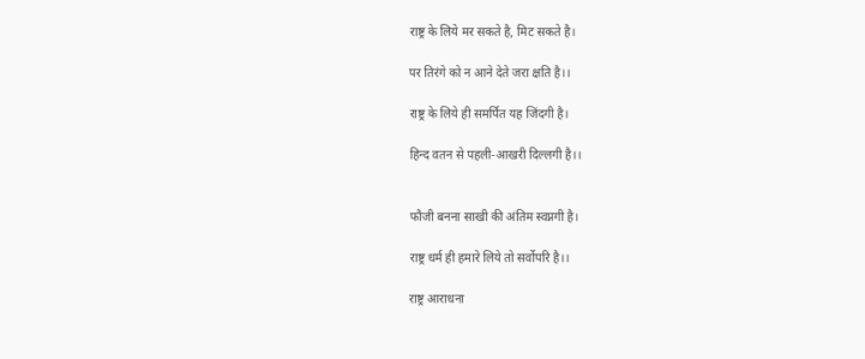राष्ट्र के लिये मर सकते है, मिट सकते है।

पर तिरंगे को न आने देते जरा क्षति है।।

राष्ट्र के लिये ही समर्पित यह जिंदगी है।

हिन्द वतन से पहली-आखरी दिल्लगी है।।


फौजी बनना साखी की अंतिम स्वप्नगी है।

राष्ट्र धर्म ही हमारे लिये तो सर्वोपरि है।।

राष्ट्र आराधना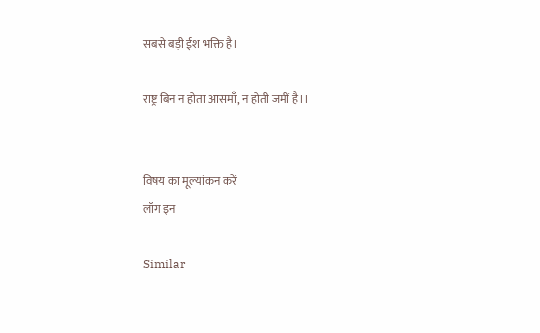सबसे बड़ी ईश भक्ति है।

राष्ट्र बिन न होता आसमाँ, न होती जमीं है।।


विषय का मूल्यांकन करें
लॉग इन

Similar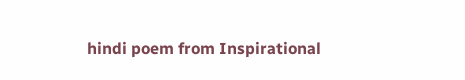hindi poem from Inspirational